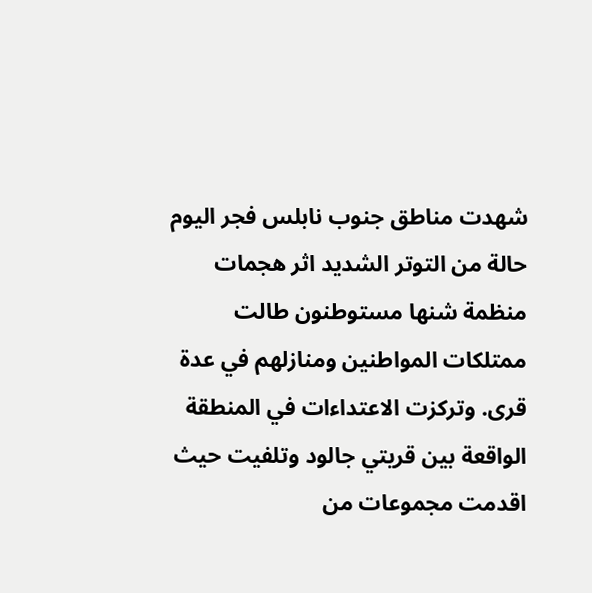شهدت مناطق جنوب نابلس فجر اليوم حالة من التوتر الشديد اثر هجمات منظمة شنها مستوطنون طالت ممتلكات المواطنين ومنازلهم في عدة قرى. وتركزت الاعتداءات في المنطقة الواقعة بين قريتي جالود وتلفيت حيث اقدمت مجموعات من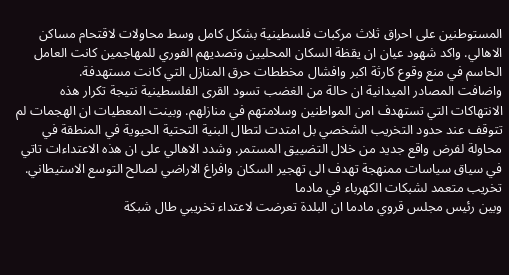المستوطنين على احراق ثلاث مركبات فلسطينية بشكل كامل وسط محاولات لاقتحام مساكن الاهالي. واكد شهود عيان ان يقظة السكان المحليين وتصديهم الفوري للمهاجمين كانت العامل الحاسم في منع وقوع كارثة اكبر وافشال مخططات حرق المنازل التي كانت مستهدفة.
واضافت المصادر الميدانية ان حالة من الغضب تسود القرى الفلسطينية نتيجة تكرار هذه الانتهاكات التي تستهدف امن المواطنين وسلامتهم في منازلهم. وبينت المعطيات ان الهجمات لم تتوقف عند حدود التخريب الشخصي بل امتدت لتطال البنية التحتية الحيوية في المنطقة في محاولة لفرض واقع جديد من خلال التضييق المستمر. وشدد الاهالي على ان هذه الاعتداءات تاتي في سياق سياسات ممنهجة تهدف الى تهجير السكان وافراغ الاراضي لصالح التوسع الاستيطاني.
تخريب متعمد لشبكات الكهرباء في مادما
وبين رئيس مجلس قروي مادما ان البلدة تعرضت لاعتداء تخريبي طال شبكة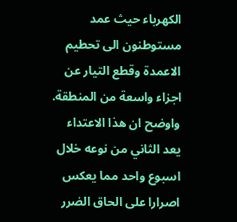الكهرباء حيث عمد مستوطنون الى تحطيم الاعمدة وقطع التيار عن اجزاء واسعة من المنطقة. واوضح ان هذا الاعتداء يعد الثاني من نوعه خلال اسبوع واحد مما يعكس اصرارا على الحاق الضرر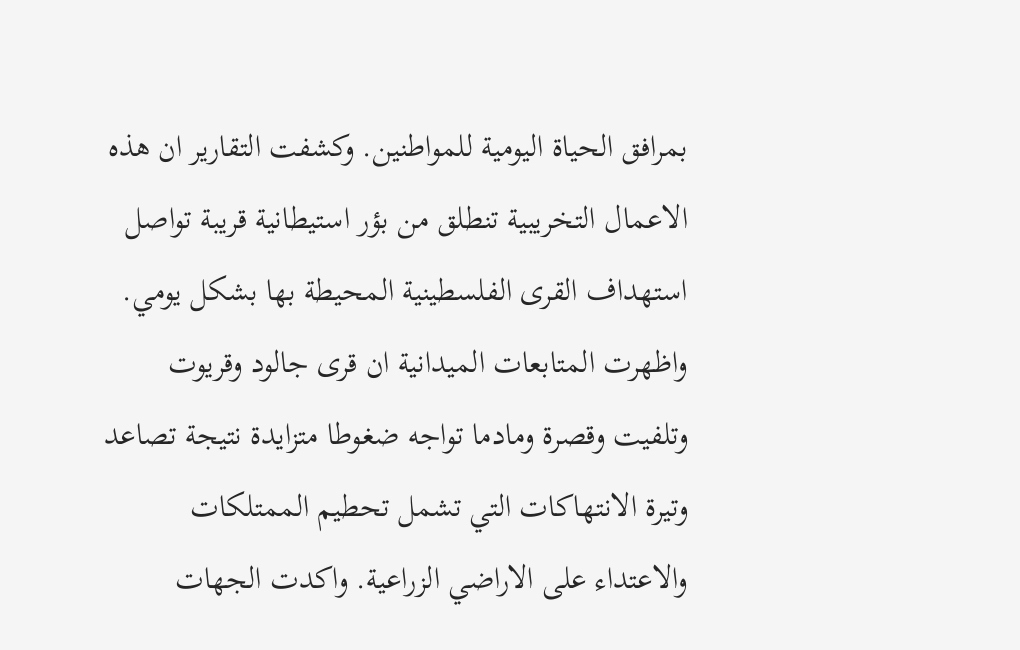بمرافق الحياة اليومية للمواطنين. وكشفت التقارير ان هذه الاعمال التخريبية تنطلق من بؤر استيطانية قريبة تواصل استهداف القرى الفلسطينية المحيطة بها بشكل يومي.
واظهرت المتابعات الميدانية ان قرى جالود وقريوت وتلفيت وقصرة ومادما تواجه ضغوطا متزايدة نتيجة تصاعد وتيرة الانتهاكات التي تشمل تحطيم الممتلكات والاعتداء على الاراضي الزراعية. واكدت الجهات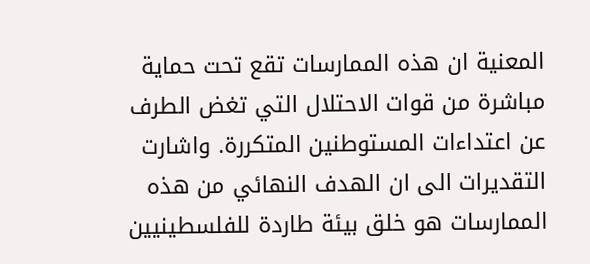المعنية ان هذه الممارسات تقع تحت حماية مباشرة من قوات الاحتلال التي تغض الطرف عن اعتداءات المستوطنين المتكررة. واشارت التقديرات الى ان الهدف النهائي من هذه الممارسات هو خلق بيئة طاردة للفلسطينيين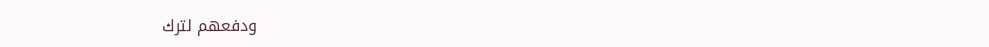ودفعهم لترك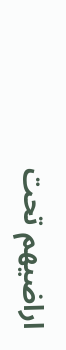اراضيهم تحت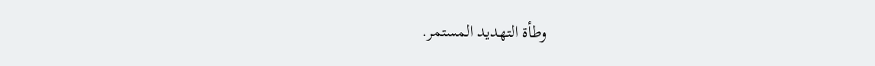وطأة التهديد المستمر.